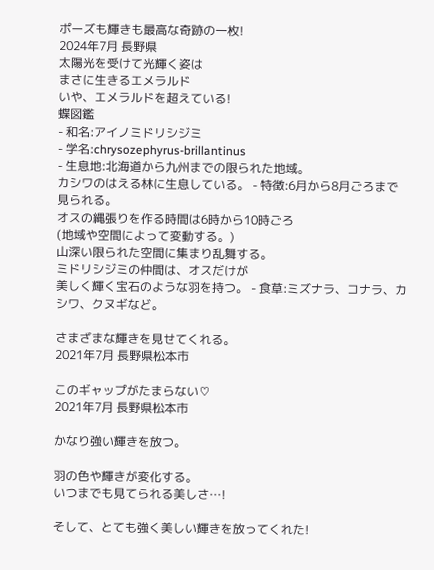ポーズも輝きも最高な奇跡の一枚!
2024年7月 長野県
太陽光を受けて光輝く姿は
まさに生きるエメラルド
いや、エメラルドを超えている!
蝶図鑑
- 和名:アイノミドリシジミ
- 学名:chrysozephyrus-brillantinus
- 生息地:北海道から九州までの限られた地域。
カシワのはえる林に生息している。 - 特徴:6月から8月ごろまで見られる。
オスの縄張りを作る時間は6時から10時ごろ
(地域や空間によって変動する。)
山深い限られた空間に集まり乱舞する。
ミドリシジミの仲間は、オスだけが
美しく輝く宝石のような羽を持つ。 - 食草:ミズナラ、コナラ、カシワ、クヌギなど。

さまざまな輝きを見せてくれる。
2021年7月 長野県松本市

このギャップがたまらない♡
2021年7月 長野県松本市

かなり強い輝きを放つ。

羽の色や輝きが変化する。
いつまでも見てられる美しさ…!

そして、とても強く美しい輝きを放ってくれた!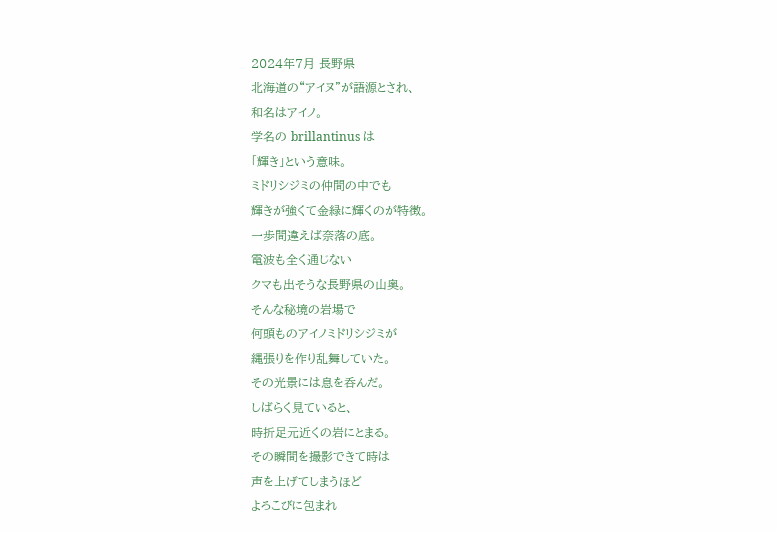2024年7月 長野県
北海道の“アイヌ”が語源とされ、
和名はアイノ。
学名の brillantinus は
「輝き」という意味。
ミドリシジミの仲間の中でも
輝きが強くて金緑に輝くのが特徴。
一歩間違えば奈落の底。
電波も全く通じない
クマも出そうな長野県の山奥。
そんな秘境の岩場で
何頭ものアイノミドリシジミが
縄張りを作り乱舞していた。
その光景には息を呑んだ。
しばらく見ていると、
時折足元近くの岩にとまる。
その瞬間を撮影できて時は
声を上げてしまうほど
よろこびに包まれ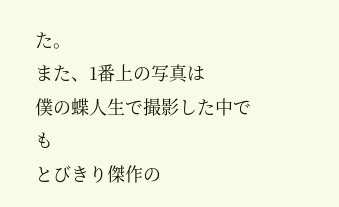た。
また、1番上の写真は
僕の蝶人生で撮影した中でも
とびきり傑作の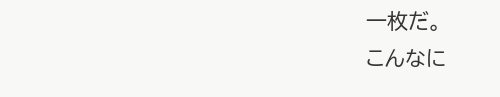一枚だ。
こんなに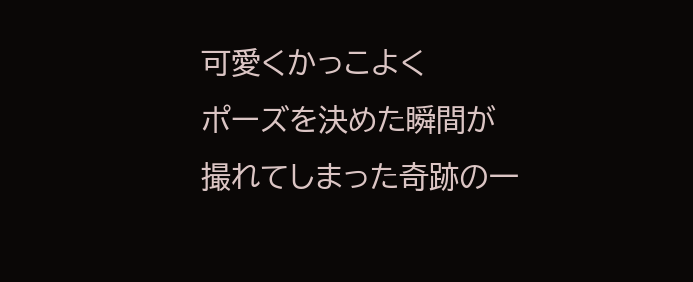可愛くかっこよく
ポーズを決めた瞬間が
撮れてしまった奇跡の一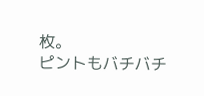枚。
ピントもバチバチ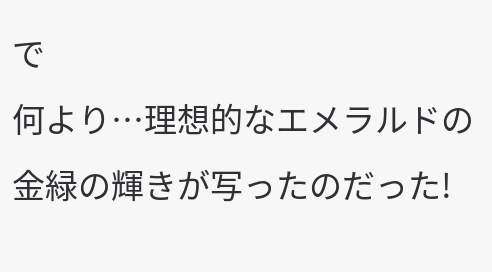で
何より…理想的なエメラルドの
金緑の輝きが写ったのだった!